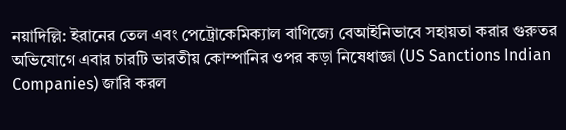নয়াদিল্লি: ইরানের তেল এবং পেট্রোকেমিক্যাল বাণিজ্যে বেআইনিভাবে সহায়তা করার গুরুতর অভিযোগে এবার চারটি ভারতীয় কোম্পানির ওপর কড়া নিষেধাজ্ঞা (US Sanctions Indian Companies) জারি করল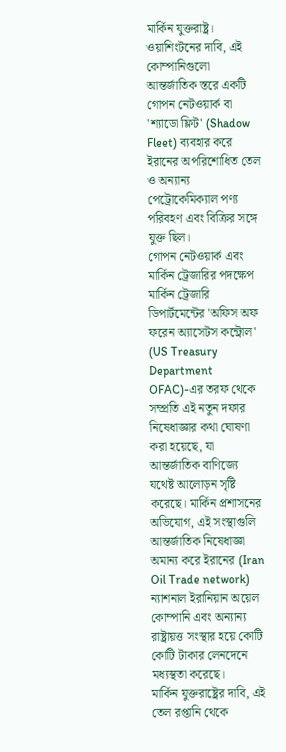মার্কিন যুক্তরাষ্ট্র। ওয়াশিংটনের দাবি, এই কোম্পানিগুলো আন্তর্জাতিক স্তরে একটি গোপন নেটওয়ার্ক বা 'শ্যাডো ফ্লিট' (Shadow Fleet) ব্যবহার করে ইরানের অপরিশোধিত তেল ও অন্যান্য পেট্রোকেমিক্যাল পণ্য পরিবহণ এবং বিক্রির সঙ্গে যুক্ত ছিল।
গোপন নেটওয়ার্ক এবং মার্কিন ট্রেজারির পদক্ষেপ
মার্কিন ট্রেজারি ডিপার্টমেন্টের 'অফিস অফ ফরেন অ্যাসেটস কন্ট্রোল' (US Treasury Department OFAC)-এর তরফ থেকে সম্প্রতি এই নতুন দফার নিষেধাজ্ঞার কথা ঘোষণা করা হয়েছে, যা আন্তর্জাতিক বাণিজ্যে যথেষ্ট আলোড়ন সৃষ্টি করেছে। মার্কিন প্রশাসনের অভিযোগ, এই সংস্থাগুলি আন্তর্জাতিক নিষেধাজ্ঞা অমান্য করে ইরানের (Iran Oil Trade network) ন্যাশনাল ইরানিয়ান অয়েল কোম্পানি এবং অন্যান্য রাষ্ট্রায়ত্ত সংস্থার হয়ে কোটি কোটি টাকার লেনদেনে মধ্যস্থতা করেছে।
মার্কিন যুক্তরাষ্ট্রের দাবি, এই তেল রপ্তানি থেকে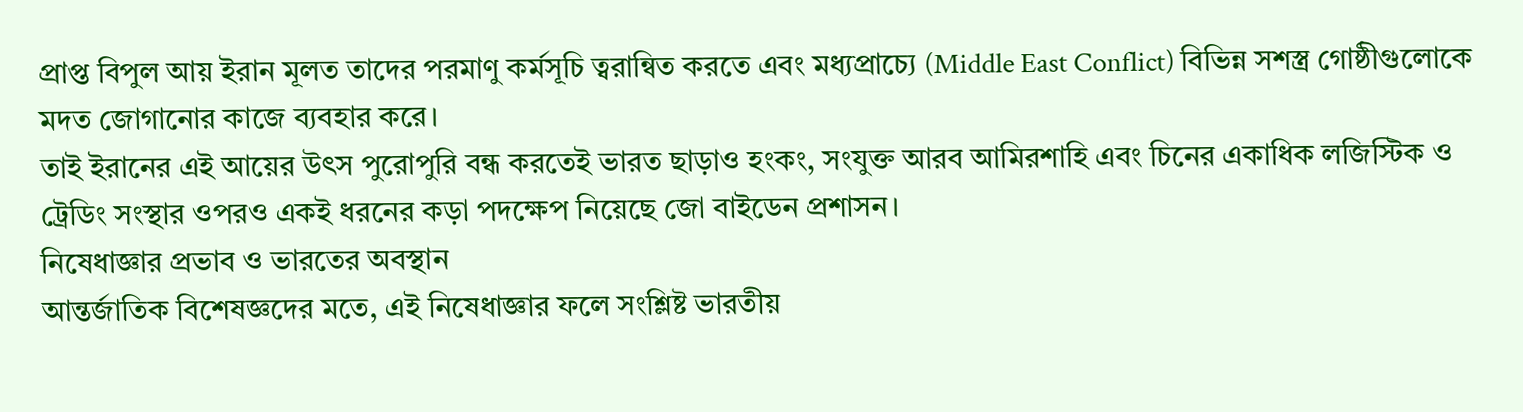প্রাপ্ত বিপুল আয় ইরান মূলত তাদের পরমাণু কর্মসূচি ত্বরান্বিত করতে এবং মধ্যপ্রাচ্যে (Middle East Conflict) বিভিন্ন সশস্ত্র গোষ্ঠীগুলোকে মদত জোগানোর কাজে ব্যবহার করে।
তাই ইরানের এই আয়ের উৎস পুরোপুরি বন্ধ করতেই ভারত ছাড়াও হংকং, সংযুক্ত আরব আমিরশাহি এবং চিনের একাধিক লজিস্টিক ও ট্রেডিং সংস্থার ওপরও একই ধরনের কড়া পদক্ষেপ নিয়েছে জো বাইডেন প্রশাসন।
নিষেধাজ্ঞার প্রভাব ও ভারতের অবস্থান
আন্তর্জাতিক বিশেষজ্ঞদের মতে, এই নিষেধাজ্ঞার ফলে সংশ্লিষ্ট ভারতীয়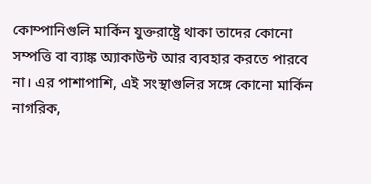কোম্পানিগুলি মার্কিন যুক্তরাষ্ট্রে থাকা তাদের কোনো সম্পত্তি বা ব্যাঙ্ক অ্যাকাউন্ট আর ব্যবহার করতে পারবে না। এর পাশাপাশি, এই সংস্থাগুলির সঙ্গে কোনো মার্কিন নাগরিক,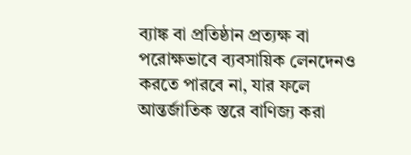ব্যাঙ্ক বা প্রতিষ্ঠান প্রত্যক্ষ বা পরোক্ষভাবে ব্যবসায়িক লেনদেনও করতে পারবে না, যার ফলে আন্তর্জাতিক স্তরে বাণিজ্য করা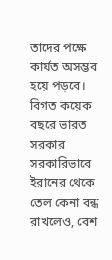তাদের পক্ষে কার্যত অসম্ভব হয়ে পড়বে।
বিগত কয়েক বছরে ভারত সরকার সরকারিভাবে ইরানের থেকে তেল কেনা বন্ধ রাখলেও, বেশ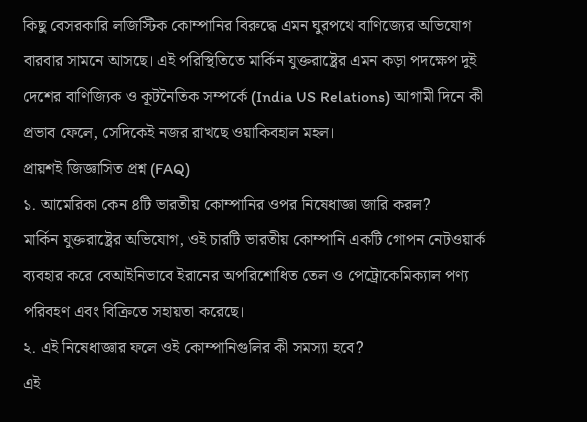কিছু বেসরকারি লজিস্টিক কোম্পানির বিরুদ্ধে এমন ঘুরপথে বাণিজ্যের অভিযোগ বারবার সামনে আসছে। এই পরিস্থিতিতে মার্কিন যুক্তরাষ্ট্রের এমন কড়া পদক্ষেপ দুই দেশের বাণিজ্যিক ও কূটনৈতিক সম্পর্কে (India US Relations) আগামী দিনে কী প্রভাব ফেলে, সেদিকেই নজর রাখছে ওয়াকিবহাল মহল।
প্রায়শই জিজ্ঞাসিত প্রশ্ন (FAQ)
১. আমেরিকা কেন ৪টি ভারতীয় কোম্পানির ওপর নিষেধাজ্ঞা জারি করল?
মার্কিন যুক্তরাষ্ট্রের অভিযোগ, ওই চারটি ভারতীয় কোম্পানি একটি গোপন নেটওয়ার্ক ব্যবহার করে বেআইনিভাবে ইরানের অপরিশোধিত তেল ও পেট্রোকেমিক্যাল পণ্য পরিবহণ এবং বিক্রিতে সহায়তা করেছে।
২. এই নিষেধাজ্ঞার ফলে ওই কোম্পানিগুলির কী সমস্যা হবে?
এই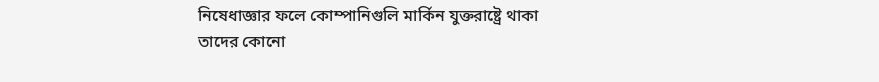নিষেধাজ্ঞার ফলে কোম্পানিগুলি মার্কিন যুক্তরাষ্ট্রে থাকা তাদের কোনো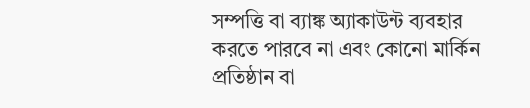সম্পত্তি বা ব্যাঙ্ক অ্যাকাউন্ট ব্যবহার করতে পারবে না এবং কোনো মার্কিন প্রতিষ্ঠান বা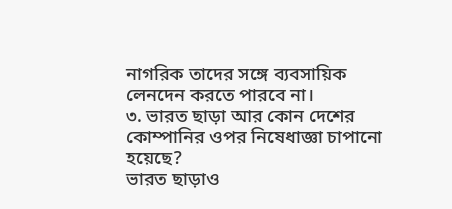নাগরিক তাদের সঙ্গে ব্যবসায়িক লেনদেন করতে পারবে না।
৩. ভারত ছাড়া আর কোন দেশের কোম্পানির ওপর নিষেধাজ্ঞা চাপানো হয়েছে?
ভারত ছাড়াও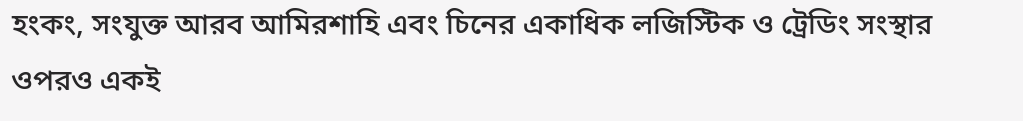হংকং, সংযুক্ত আরব আমিরশাহি এবং চিনের একাধিক লজিস্টিক ও ট্রেডিং সংস্থার ওপরও একই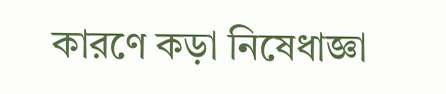কারণে কড়া নিষেধাজ্ঞা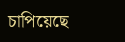চাপিয়েছে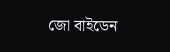জো বাইডেন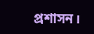প্রশাসন।